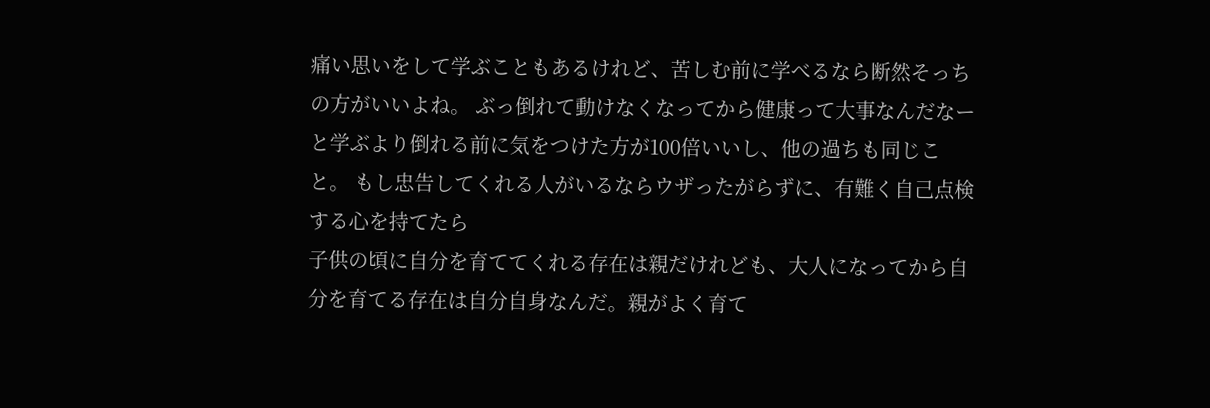痛い思いをして学ぶこともあるけれど、苦しむ前に学べるなら断然そっちの方がいいよね。 ぶっ倒れて動けなくなってから健康って大事なんだなーと学ぶより倒れる前に気をつけた方が100倍いいし、他の過ちも同じこと。 もし忠告してくれる人がいるならウザったがらずに、有難く自己点検する心を持てたら
子供の頃に自分を育ててくれる存在は親だけれども、大人になってから自分を育てる存在は自分自身なんだ。親がよく育て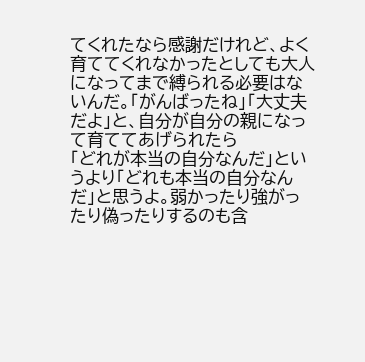てくれたなら感謝だけれど、よく育ててくれなかったとしても大人になってまで縛られる必要はないんだ。「がんばったね」「大丈夫だよ」と、自分が自分の親になって育ててあげられたら
「どれが本当の自分なんだ」というより「どれも本当の自分なんだ」と思うよ。弱かったり強がったり偽ったりするのも含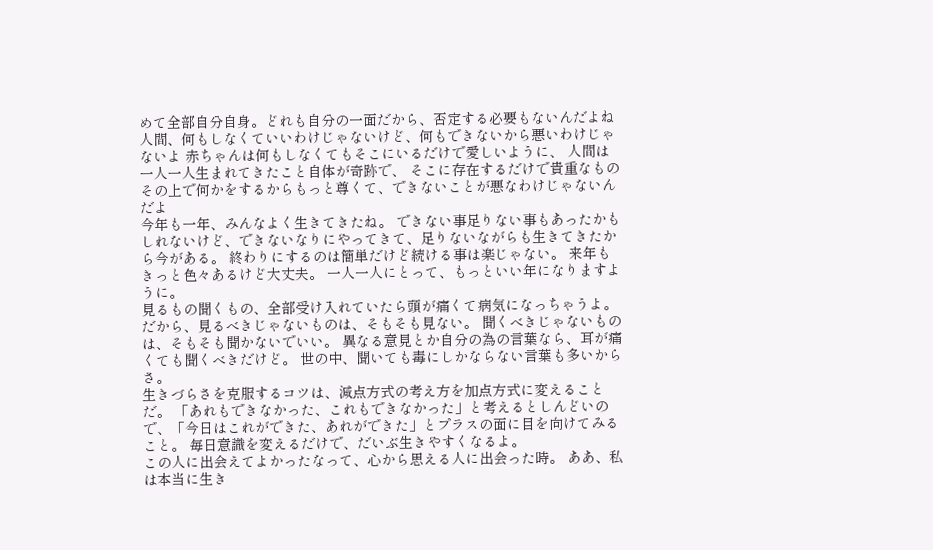めて全部自分自身。どれも自分の一面だから、否定する必要もないんだよね
人間、何もしなくていいわけじゃないけど、何もできないから悪いわけじゃないよ 赤ちゃんは何もしなくてもそこにいるだけで愛しいように、 人間は一人一人生まれてきたこと自体が奇跡で、 そこに存在するだけで貴重なもの その上で何かをするからもっと尊くて、できないことが悪なわけじゃないんだよ
今年も一年、みんなよく生きてきたね。 できない事足りない事もあったかもしれないけど、できないなりにやってきて、足りないながらも生きてきたから今がある。 終わりにするのは簡単だけど続ける事は楽じゃない。 来年もきっと色々あるけど大丈夫。 一人一人にとって、もっといい年になりますように。
見るもの聞くもの、全部受け入れていたら頭が痛くて病気になっちゃうよ。 だから、見るべきじゃないものは、そもそも見ない。 聞くべきじゃないものは、そもそも聞かないでいい。 異なる意見とか自分の為の言葉なら、耳が痛くても聞くべきだけど。 世の中、聞いても毒にしかならない言葉も多いからさ。
生きづらさを克服するコツは、減点方式の考え方を加点方式に変えることだ。 「あれもできなかった、これもできなかった」と考えるとしんどいので、「今日はこれができた、あれができた」とプラスの面に目を向けてみること。 毎日意識を変えるだけで、だいぶ生きやすくなるよ。
この人に出会えてよかったなって、心から思える人に出会った時。 ああ、私は本当に生き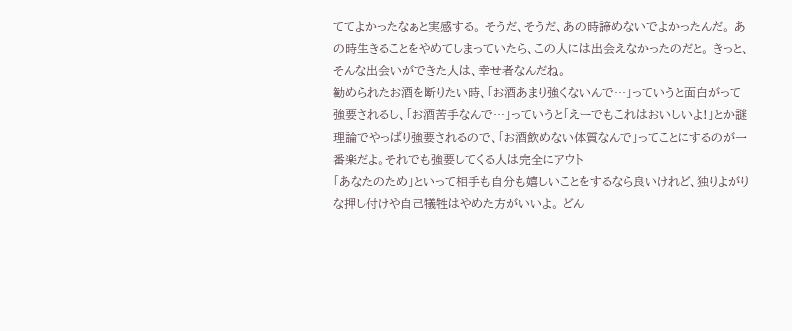ててよかったなぁと実感する。 そうだ、そうだ、あの時諦めないでよかったんだ。 あの時生きることをやめてしまっていたら、この人には出会えなかったのだと。 きっと、そんな出会いができた人は、幸せ者なんだね。
勧められたお酒を断りたい時、「お酒あまり強くないんで…」っていうと面白がって強要されるし、「お酒苦手なんで…」っていうと「えーでもこれはおいしいよ!」とか謎理論でやっぱり強要されるので、「お酒飲めない体質なんで」ってことにするのが一番楽だよ。それでも強要してくる人は完全にアウト
「あなたのため」といって相手も自分も嬉しいことをするなら良いけれど、独りよがりな押し付けや自己犠牲はやめた方がいいよ。 どん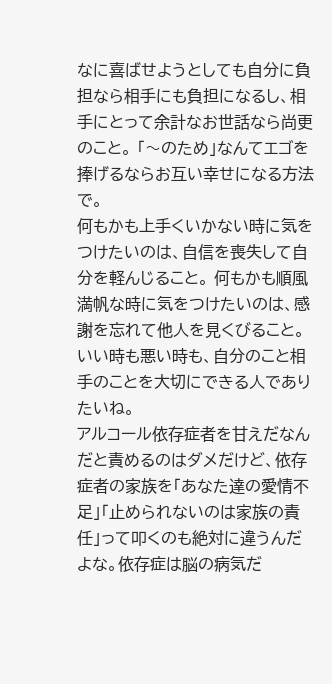なに喜ばせようとしても自分に負担なら相手にも負担になるし、相手にとって余計なお世話なら尚更のこと。 「〜のため」なんてエゴを捧げるならお互い幸せになる方法で。
何もかも上手くいかない時に気をつけたいのは、自信を喪失して自分を軽んじること。 何もかも順風満帆な時に気をつけたいのは、感謝を忘れて他人を見くびること。 いい時も悪い時も、自分のこと相手のことを大切にできる人でありたいね。
アルコール依存症者を甘えだなんだと責めるのはダメだけど、依存症者の家族を「あなた達の愛情不足」「止められないのは家族の責任」って叩くのも絶対に違うんだよな。依存症は脳の病気だ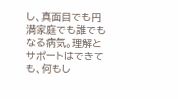し、真面目でも円満家庭でも誰でもなる病気。理解とサポートはできても、何もし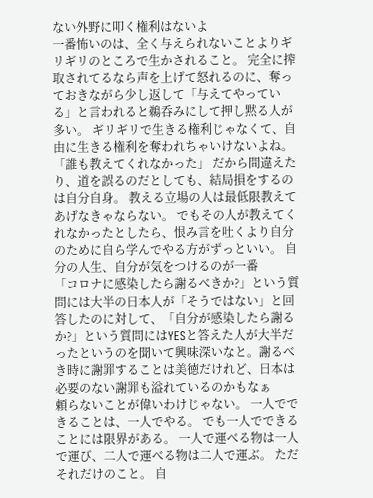ない外野に叩く権利はないよ
一番怖いのは、全く与えられないことよりギリギリのところで生かされること。 完全に搾取されてるなら声を上げて怒れるのに、奪っておきながら少し返して「与えてやっている」と言われると鵜呑みにして押し黙る人が多い。 ギリギリで生きる権利じゃなくて、自由に生きる権利を奪われちゃいけないよね。
「誰も教えてくれなかった」 だから間違えたり、道を誤るのだとしても、結局損をするのは自分自身。 教える立場の人は最低限教えてあげなきゃならない。 でもその人が教えてくれなかったとしたら、恨み言を吐くより自分のために自ら学んでやる方がずっといい。 自分の人生、自分が気をつけるのが一番
「コロナに感染したら謝るべきか?」という質問には大半の日本人が「そうではない」と回答したのに対して、「自分が感染したら謝るか?」という質問にはYESと答えた人が大半だったというのを聞いて興味深いなと。謝るべき時に謝罪することは美徳だけれど、日本は必要のない謝罪も溢れているのかもなぁ
頼らないことが偉いわけじゃない。 一人でできることは、一人でやる。 でも一人でできることには限界がある。 一人で運べる物は一人で運び、二人で運べる物は二人で運ぶ。 ただそれだけのこと。 自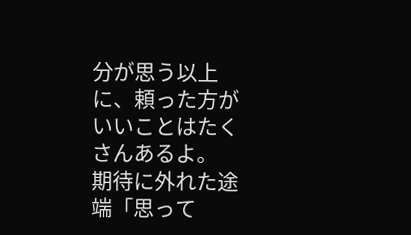分が思う以上に、頼った方がいいことはたくさんあるよ。
期待に外れた途端「思って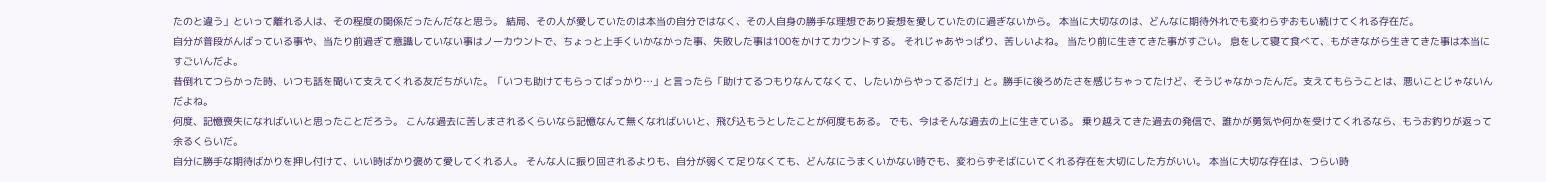たのと違う」といって離れる人は、その程度の関係だったんだなと思う。 結局、その人が愛していたのは本当の自分ではなく、その人自身の勝手な理想であり妄想を愛していたのに過ぎないから。 本当に大切なのは、どんなに期待外れでも変わらずおもい続けてくれる存在だ。
自分が普段がんばっている事や、当たり前過ぎて意識していない事はノーカウントで、ちょっと上手くいかなかった事、失敗した事は100をかけてカウントする。 それじゃあやっぱり、苦しいよね。 当たり前に生きてきた事がすごい。 息をして寝て食べて、もがきながら生きてきた事は本当にすごいんだよ。
昔倒れてつらかった時、いつも話を聞いて支えてくれる友だちがいた。「いつも助けてもらってばっかり…」と言ったら「助けてるつもりなんてなくて、したいからやってるだけ」と。勝手に後ろめたさを感じちゃってたけど、そうじゃなかったんだ。支えてもらうことは、悪いことじゃないんだよね。
何度、記憶喪失になればいいと思ったことだろう。 こんな過去に苦しまされるくらいなら記憶なんて無くなればいいと、飛び込もうとしたことが何度もある。 でも、今はそんな過去の上に生きている。 乗り越えてきた過去の発信で、誰かが勇気や何かを受けてくれるなら、もうお釣りが返って余るくらいだ。
自分に勝手な期待ばかりを押し付けて、いい時ばかり褒めて愛してくれる人。 そんな人に振り回されるよりも、自分が弱くて足りなくても、どんなにうまくいかない時でも、変わらずそばにいてくれる存在を大切にした方がいい。 本当に大切な存在は、つらい時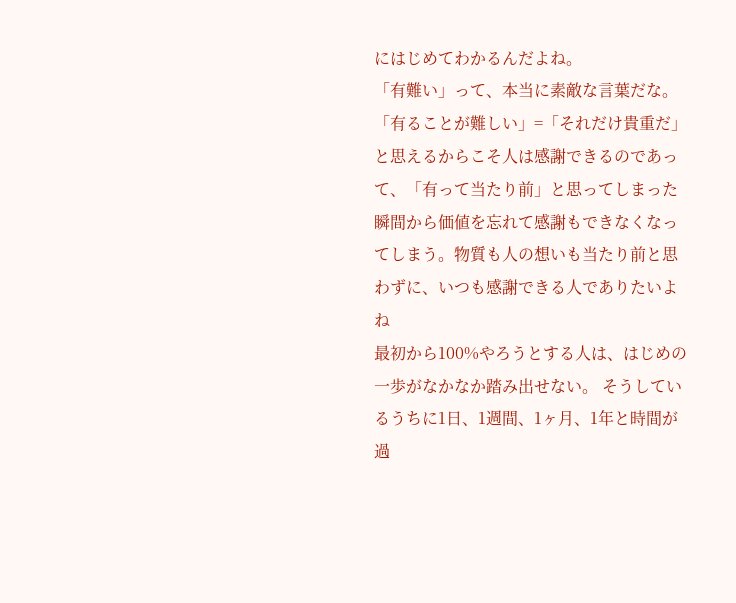にはじめてわかるんだよね。
「有難い」って、本当に素敵な言葉だな。「有ることが難しい」=「それだけ貴重だ」と思えるからこそ人は感謝できるのであって、「有って当たり前」と思ってしまった瞬間から価値を忘れて感謝もできなくなってしまう。物質も人の想いも当たり前と思わずに、いつも感謝できる人でありたいよね
最初から100%やろうとする人は、はじめの一歩がなかなか踏み出せない。 そうしているうちに1日、1週間、1ヶ月、1年と時間が過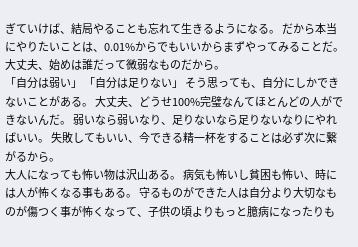ぎていけば、結局やることも忘れて生きるようになる。 だから本当にやりたいことは、0.01%からでもいいからまずやってみることだ。 大丈夫、始めは誰だって微弱なものだから。
「自分は弱い」 「自分は足りない」 そう思っても、自分にしかできないことがある。 大丈夫、どうせ100%完璧なんてほとんどの人ができないんだ。 弱いなら弱いなり、足りないなら足りないなりにやればいい。 失敗してもいい、今できる精一杯をすることは必ず次に繋がるから。
大人になっても怖い物は沢山ある。 病気も怖いし貧困も怖い、時には人が怖くなる事もある。 守るものができた人は自分より大切なものが傷つく事が怖くなって、子供の頃よりもっと臆病になったりも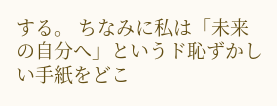する。 ちなみに私は「未来の自分へ」というド恥ずかしい手紙をどこ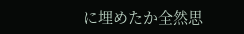に埋めたか全然思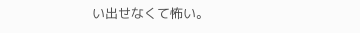い出せなくて怖い。